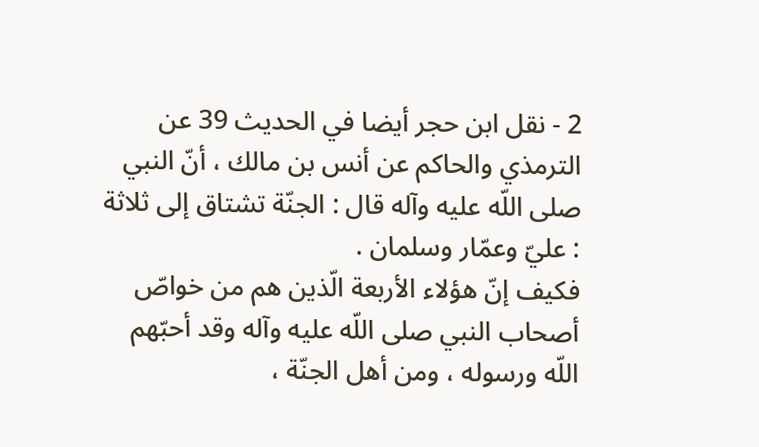2 - نقل ابن حجر أيضا في الحديث 39 عن الترمذي والحاكم عن أنس بن مالك ، أنّ النبي صلى اللّه عليه وآله قال : الجنّة تشتاق إلى ثلاثة : عليّ وعمّار وسلمان .
فكيف إنّ هؤلاء الأربعة الّذين هم من خواصّ أصحاب النبي صلى اللّه عليه وآله وقد أحبّهم اللّه ورسوله ، ومن أهل الجنّة ،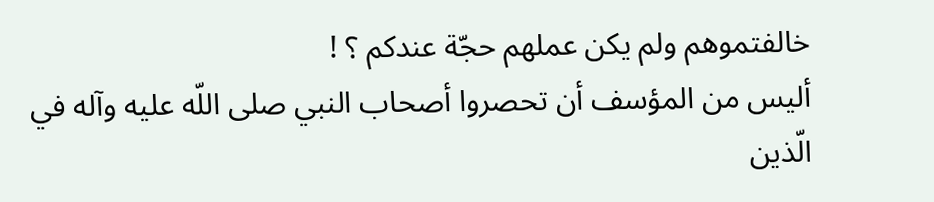خالفتموهم ولم يكن عملهم حجّة عندكم ؟ !
أليس من المؤسف أن تحصروا أصحاب النبي صلى اللّه عليه وآله في الّذين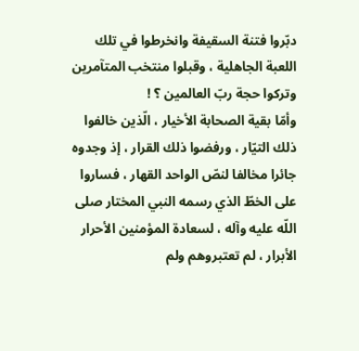دبّروا فتنة السقيفة وانخرطوا في تلك اللعبة الجاهلية ، وقبلوا منتخب المتآمرين وتركوا حجة ربّ العالمين ؟ !
وأمّا بقية الصحابة الأخيار ، الّذين خالفوا ذلك التيّار ، ورفضوا ذلك القرار ، إذ وجدوه جائرا مخالفا لنصّ الواحد القهار ، فساروا على الخطّ الذي رسمه النبي المختار صلى اللّه عليه وآله ، لسعادة المؤمنين الأحرار الأبرار ، لم تعتبروهم ولم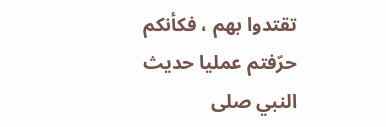تقتدوا بهم ، فكأنكم حرّفتم عمليا حديث النبي صلى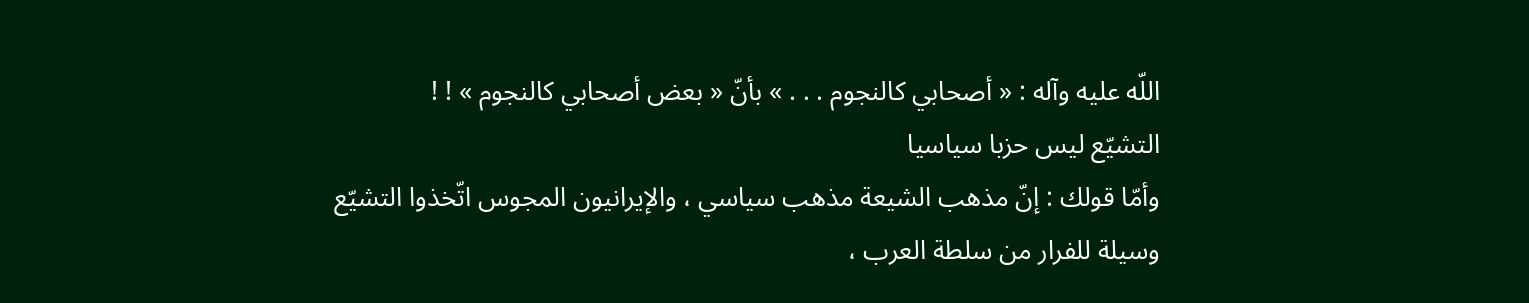اللّه عليه وآله : « أصحابي كالنجوم . . . » بأنّ « بعض أصحابي كالنجوم » ! !
التشيّع ليس حزبا سياسيا
وأمّا قولك : إنّ مذهب الشيعة مذهب سياسي ، والإيرانيون المجوس اتّخذوا التشيّع وسيلة للفرار من سلطة العرب ،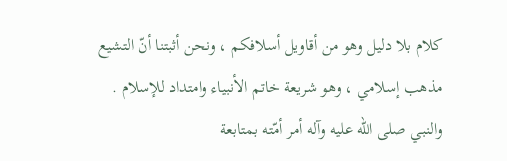كلام بلا دليل وهو من أقاويل أسلافكم ، ونحن أثبتنا أنّ التشيع مذهب إسلامي ، وهو شريعة خاتم الأنبياء وامتداد للإسلام .
والنبي صلى اللّه عليه وآله أمر أمّته بمتابعة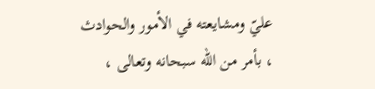عليّ ومشايعته في الأمور والحوادث ، بأمر من اللّه سبحانه وتعالى ،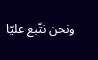ونحن نتّبع عليّا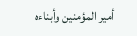أمير المؤمنين وأبناءه